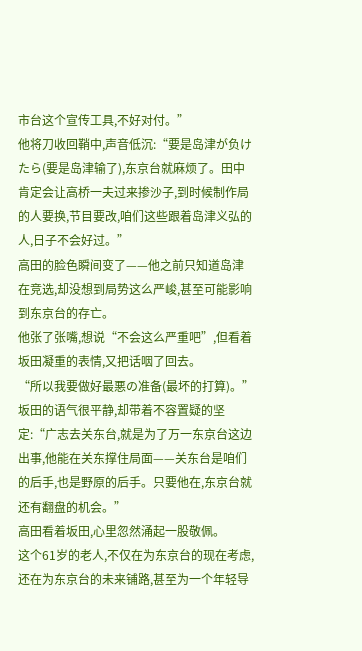市台这个宣传工具,不好对付。”
他将刀收回鞘中,声音低沉:“要是岛津が负けたら(要是岛津输了),东京台就麻烦了。田中肯定会让高桥一夫过来掺沙子,到时候制作局的人要换,节目要改,咱们这些跟着岛津义弘的人,日子不会好过。”
高田的脸色瞬间变了——他之前只知道岛津在竞选,却没想到局势这么严峻,甚至可能影响到东京台的存亡。
他张了张嘴,想说“不会这么严重吧”,但看着坂田凝重的表情,又把话咽了回去。
“所以我要做好最悪の准备(最坏的打算)。”
坂田的语气很平静,却带着不容置疑的坚定:“广志去关东台,就是为了万一东京台这边出事,他能在关东撑住局面——关东台是咱们的后手,也是野原的后手。只要他在,东京台就还有翻盘的机会。”
高田看着坂田,心里忽然涌起一股敬佩。
这个61岁的老人,不仅在为东京台的现在考虑,还在为东京台的未来铺路,甚至为一个年轻导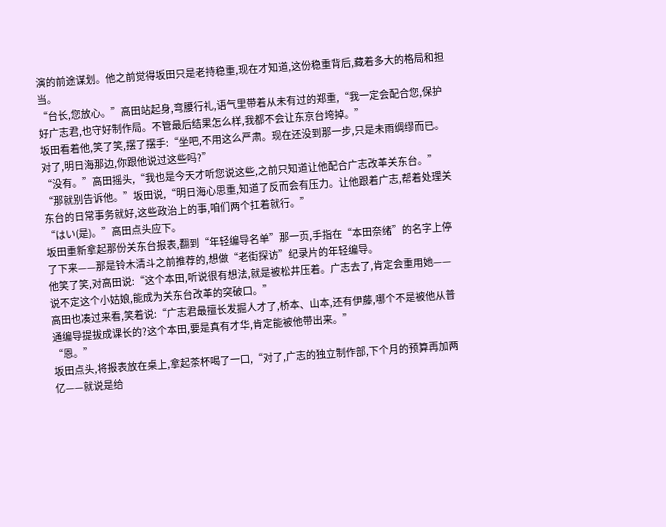演的前途谋划。他之前觉得坂田只是老持稳重,现在才知道,这份稳重背后,藏着多大的格局和担当。
“台长,您放心。”高田站起身,弯腰行礼,语气里带着从未有过的郑重,“我一定会配合您,保护好广志君,也守好制作局。不管最后结果怎么样,我都不会让东京台垮掉。”
坂田看着他,笑了笑,摆了摆手:“坐吧,不用这么严肃。现在还没到那一步,只是未雨绸缪而已。对了,明日海那边,你跟他说过这些吗?”
“没有。”高田摇头,“我也是今天才听您说这些,之前只知道让他配合广志改革关东台。”
“那就别告诉他。”坂田说,“明日海心思重,知道了反而会有压力。让他跟着广志,帮着处理关东台的日常事务就好,这些政治上的事,咱们两个扛着就行。”
“はい(是)。”高田点头应下。
坂田重新拿起那份关东台报表,翻到“年轻编导名单”那一页,手指在“本田奈绪”的名字上停了下来——那是铃木清斗之前推荐的,想做“老街探访”纪录片的年轻编导。
他笑了笑,对高田说:“这个本田,听说很有想法,就是被松井压着。广志去了,肯定会重用她——说不定这个小姑娘,能成为关东台改革的突破口。”
高田也凑过来看,笑着说:“广志君最擅长发掘人才了,桥本、山本,还有伊藤,哪个不是被他从普通编导提拔成课长的?这个本田,要是真有才华,肯定能被他带出来。”
“恩。”
坂田点头,将报表放在桌上,拿起茶杯喝了一口,“对了,广志的独立制作部,下个月的预算再加两亿——就说是给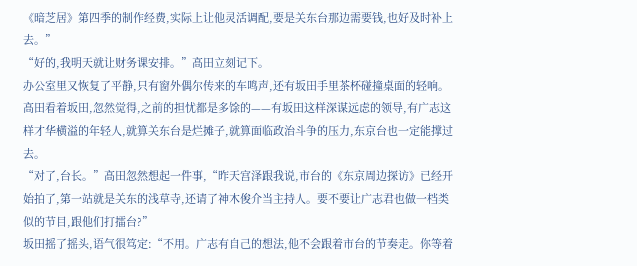《暗芝居》第四季的制作经费,实际上让他灵活调配,要是关东台那边需要钱,也好及时补上去。”
“好的,我明天就让财务课安排。”高田立刻记下。
办公室里又恢复了平静,只有窗外偶尔传来的车鸣声,还有坂田手里茶杯碰撞桌面的轻响。
高田看着坂田,忽然觉得,之前的担忧都是多馀的——有坂田这样深谋远虑的领导,有广志这样才华横溢的年轻人,就算关东台是烂摊子,就算面临政治斗争的压力,东京台也一定能撑过去。
“对了,台长。”高田忽然想起一件事,“昨天宫泽跟我说,市台的《东京周边探访》已经开始拍了,第一站就是关东的浅草寺,还请了神木俊介当主持人。要不要让广志君也做一档类似的节目,跟他们打擂台?”
坂田摇了摇头,语气很笃定:“不用。广志有自己的想法,他不会跟着市台的节奏走。你等着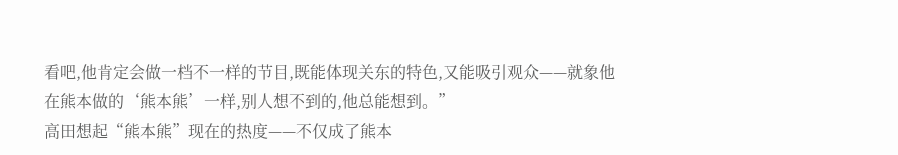看吧,他肯定会做一档不一样的节目,既能体现关东的特色,又能吸引观众——就象他在熊本做的‘熊本熊’一样,别人想不到的,他总能想到。”
高田想起“熊本熊”现在的热度——不仅成了熊本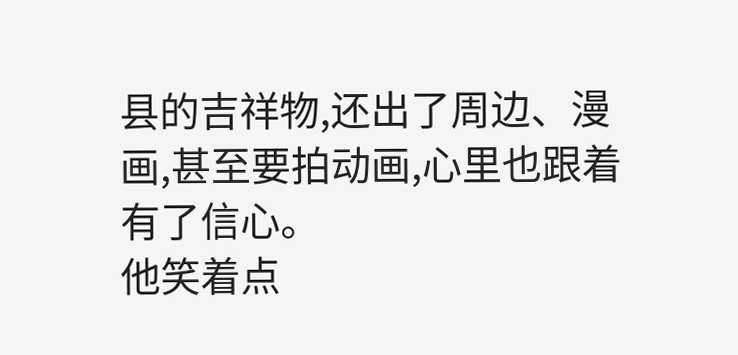县的吉祥物,还出了周边、漫画,甚至要拍动画,心里也跟着有了信心。
他笑着点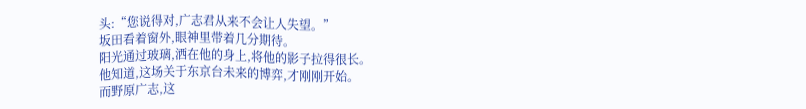头:“您说得对,广志君从来不会让人失望。”
坂田看着窗外,眼神里带着几分期待。
阳光通过玻璃,洒在他的身上,将他的影子拉得很长。
他知道,这场关于东京台未来的博弈,才刚刚开始。
而野原广志,这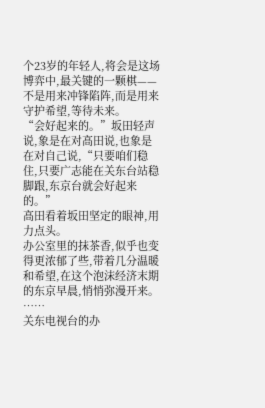个23岁的年轻人,将会是这场博弈中,最关键的一颗棋——不是用来冲锋陷阵,而是用来守护希望,等待未来。
“会好起来的。”坂田轻声说,象是在对高田说,也象是在对自己说,“只要咱们稳住,只要广志能在关东台站稳脚跟,东京台就会好起来的。”
高田看着坂田坚定的眼神,用力点头。
办公室里的抹茶香,似乎也变得更浓郁了些,带着几分温暖和希望,在这个泡沫经济末期的东京早晨,悄悄弥漫开来。
……
关东电视台的办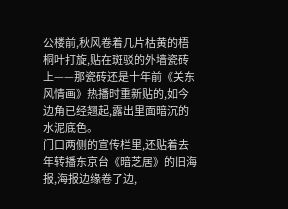公楼前,秋风卷着几片枯黄的梧桐叶打旋,贴在斑驳的外墙瓷砖上——那瓷砖还是十年前《关东风情画》热播时重新贴的,如今边角已经翘起,露出里面暗沉的水泥底色。
门口两侧的宣传栏里,还贴着去年转播东京台《暗芝居》的旧海报,海报边缘卷了边,